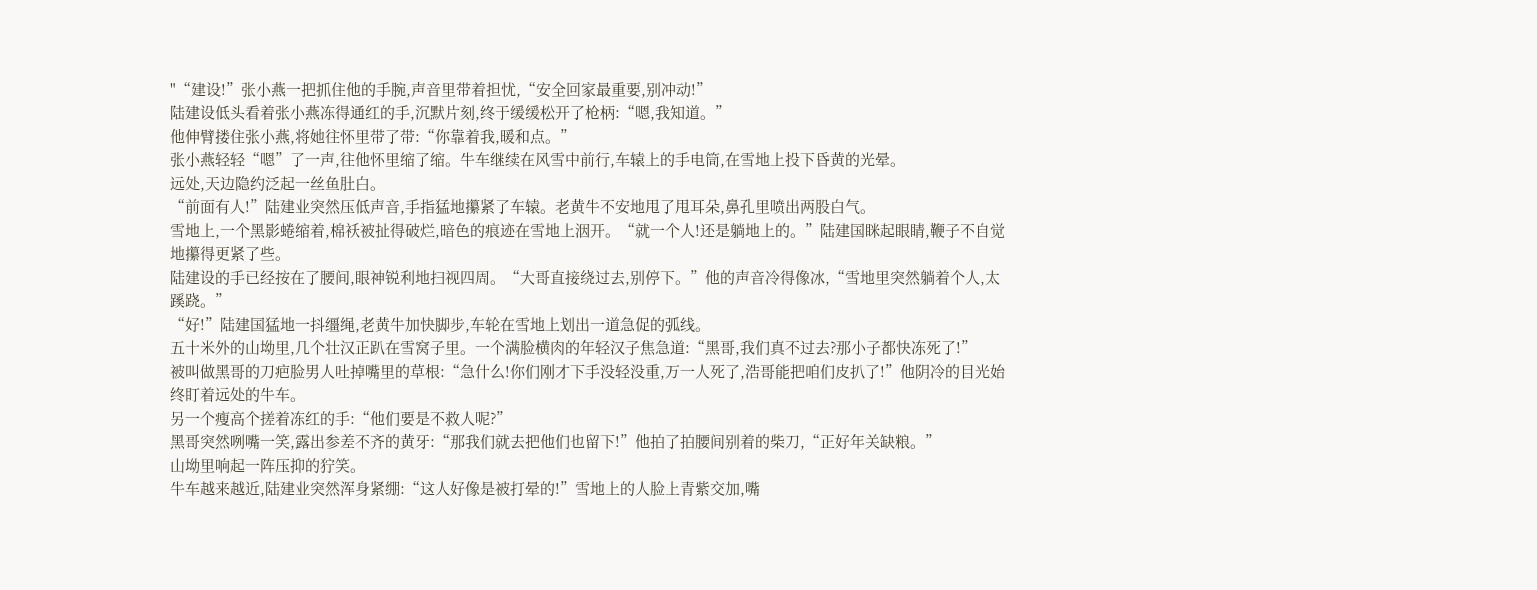"“建设!”张小燕一把抓住他的手腕,声音里带着担忧,“安全回家最重要,别冲动!”
陆建设低头看着张小燕冻得通红的手,沉默片刻,终于缓缓松开了枪柄:“嗯,我知道。”
他伸臂搂住张小燕,将她往怀里带了带:“你靠着我,暖和点。”
张小燕轻轻“嗯”了一声,往他怀里缩了缩。牛车继续在风雪中前行,车辕上的手电筒,在雪地上投下昏黄的光晕。
远处,天边隐约泛起一丝鱼肚白。
“前面有人!”陆建业突然压低声音,手指猛地攥紧了车辕。老黄牛不安地甩了甩耳朵,鼻孔里喷出两股白气。
雪地上,一个黑影蜷缩着,棉袄被扯得破烂,暗色的痕迹在雪地上洇开。“就一个人!还是躺地上的。”陆建国眯起眼睛,鞭子不自觉地攥得更紧了些。
陆建设的手已经按在了腰间,眼神锐利地扫视四周。“大哥直接绕过去,别停下。”他的声音冷得像冰,“雪地里突然躺着个人,太蹊跷。”
“好!”陆建国猛地一抖缰绳,老黄牛加快脚步,车轮在雪地上划出一道急促的弧线。
五十米外的山坳里,几个壮汉正趴在雪窝子里。一个满脸横肉的年轻汉子焦急道:“黑哥,我们真不过去?那小子都快冻死了!”
被叫做黑哥的刀疤脸男人吐掉嘴里的草根:“急什么!你们刚才下手没轻没重,万一人死了,浩哥能把咱们皮扒了!”他阴冷的目光始终盯着远处的牛车。
另一个瘦高个搓着冻红的手:“他们要是不救人呢?”
黑哥突然咧嘴一笑,露出参差不齐的黄牙:“那我们就去把他们也留下!”他拍了拍腰间别着的柴刀,“正好年关缺粮。”
山坳里响起一阵压抑的狞笑。
牛车越来越近,陆建业突然浑身紧绷:“这人好像是被打晕的!”雪地上的人脸上青紫交加,嘴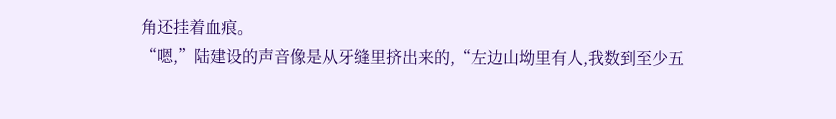角还挂着血痕。
“嗯,”陆建设的声音像是从牙缝里挤出来的,“左边山坳里有人,我数到至少五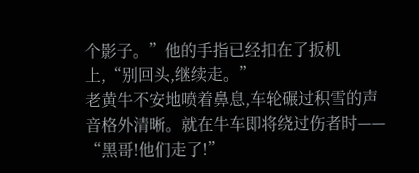个影子。”他的手指已经扣在了扳机上,“别回头,继续走。”
老黄牛不安地喷着鼻息,车轮碾过积雪的声音格外清晰。就在牛车即将绕过伤者时——
“黑哥!他们走了!”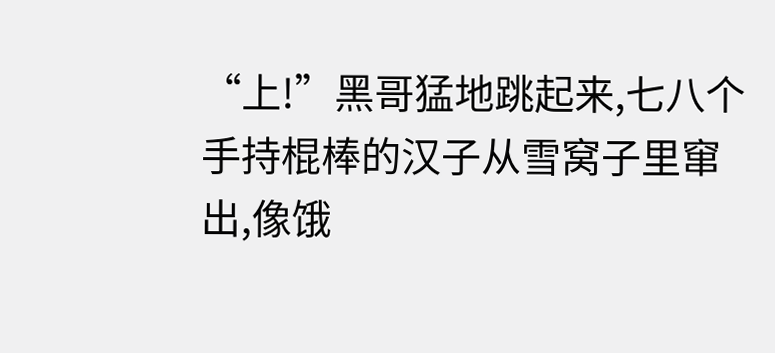“上!”黑哥猛地跳起来,七八个手持棍棒的汉子从雪窝子里窜出,像饿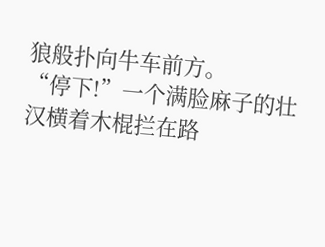狼般扑向牛车前方。
“停下!”一个满脸麻子的壮汉横着木棍拦在路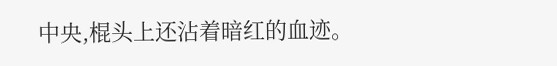中央,棍头上还沾着暗红的血迹。